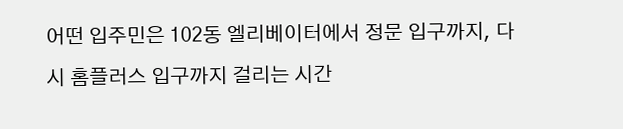어떤 입주민은 102동 엘리베이터에서 정문 입구까지, 다시 홈플러스 입구까지 걸리는 시간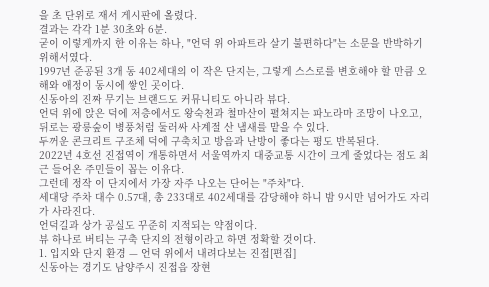을 초 단위로 재서 게시판에 올렸다.
결과는 각각 1분 30초와 6분.
굳이 이렇게까지 한 이유는 하나, "언덕 위 아파트라 살기 불편하다"는 소문을 반박하기 위해서였다.
1997년 준공된 3개 동 402세대의 이 작은 단지는, 그렇게 스스로를 변호해야 할 만큼 오해와 애정이 동시에 쌓인 곳이다.
신동아의 진짜 무기는 브랜드도 커뮤니티도 아니라 뷰다.
언덕 위에 앉은 덕에 저층에서도 왕숙천과 철마산이 펼쳐지는 파노라마 조망이 나오고, 뒤로는 광릉숲이 병풍처럼 둘러싸 사계절 산 냄새를 맡을 수 있다.
두꺼운 콘크리트 구조체 덕에 구축치고 방음과 난방이 좋다는 평도 반복된다.
2022년 4호선 진접역이 개통하면서 서울역까지 대중교통 시간이 크게 줄었다는 점도 최근 들어온 주민들이 꼽는 이유다.
그런데 정작 이 단지에서 가장 자주 나오는 단어는 "주차"다.
세대당 주차 대수 0.57대, 총 233대로 402세대를 감당해야 하니 밤 9시만 넘어가도 자리가 사라진다.
언덕길과 상가 공실도 꾸준히 지적되는 약점이다.
뷰 하나로 버티는 구축 단지의 전형이라고 하면 정확할 것이다.
1. 입지와 단지 환경 — 언덕 위에서 내려다보는 진접[편집]
신동아는 경기도 남양주시 진접읍 장현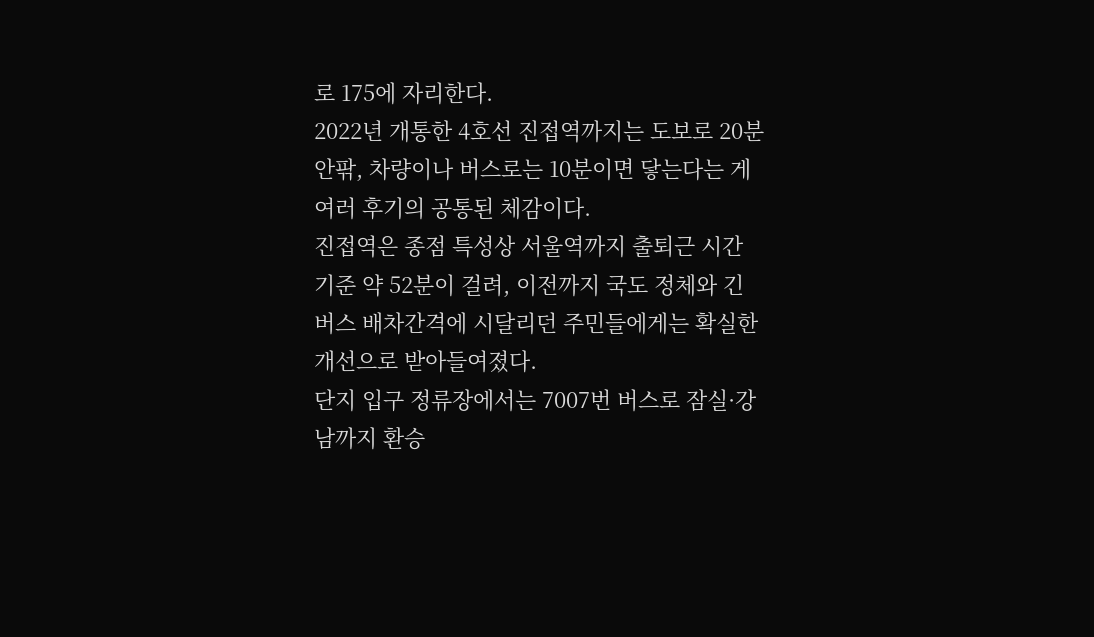로 175에 자리한다.
2022년 개통한 4호선 진접역까지는 도보로 20분 안팎, 차량이나 버스로는 10분이면 닿는다는 게 여러 후기의 공통된 체감이다.
진접역은 종점 특성상 서울역까지 출퇴근 시간 기준 약 52분이 걸려, 이전까지 국도 정체와 긴 버스 배차간격에 시달리던 주민들에게는 확실한 개선으로 받아들여졌다.
단지 입구 정류장에서는 7007번 버스로 잠실·강남까지 환승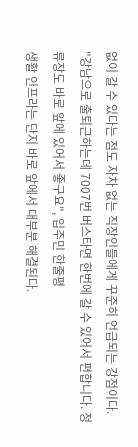없이 갈 수 있다는 점도 자차 없는 직장인들에게 꾸준히 언급되는 강점이다.
"강남으로 출퇴근하는데 7007번 버스타면 한번에 갈 수 있어서 편합니다. 정류장도 바로 앞에 있어서 좋구요", 입주민 한줄평
생활 인프라는 단지 바로 앞에서 대부분 해결된다.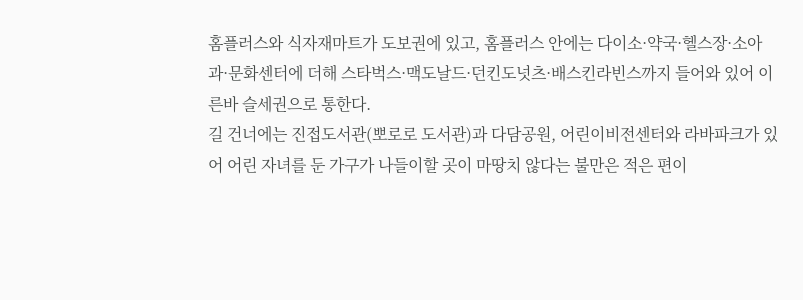홈플러스와 식자재마트가 도보권에 있고, 홈플러스 안에는 다이소·약국·헬스장·소아과·문화센터에 더해 스타벅스·맥도날드·던킨도넛츠·배스킨라빈스까지 들어와 있어 이른바 슬세권으로 통한다.
길 건너에는 진접도서관(뽀로로 도서관)과 다담공원, 어린이비전센터와 라바파크가 있어 어린 자녀를 둔 가구가 나들이할 곳이 마땅치 않다는 불만은 적은 편이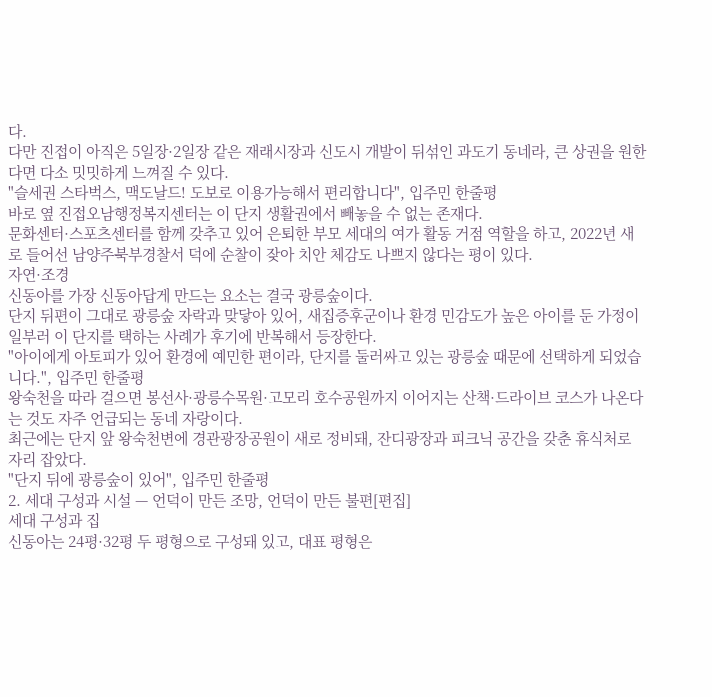다.
다만 진접이 아직은 5일장·2일장 같은 재래시장과 신도시 개발이 뒤섞인 과도기 동네라, 큰 상권을 원한다면 다소 밋밋하게 느껴질 수 있다.
"슬세권 스타벅스, 맥도날드! 도보로 이용가능해서 편리합니다", 입주민 한줄평
바로 옆 진접오남행정복지센터는 이 단지 생활권에서 빼놓을 수 없는 존재다.
문화센터·스포츠센터를 함께 갖추고 있어 은퇴한 부모 세대의 여가 활동 거점 역할을 하고, 2022년 새로 들어선 남양주북부경찰서 덕에 순찰이 잦아 치안 체감도 나쁘지 않다는 평이 있다.
자연·조경
신동아를 가장 신동아답게 만드는 요소는 결국 광릉숲이다.
단지 뒤편이 그대로 광릉숲 자락과 맞닿아 있어, 새집증후군이나 환경 민감도가 높은 아이를 둔 가정이 일부러 이 단지를 택하는 사례가 후기에 반복해서 등장한다.
"아이에게 아토피가 있어 환경에 예민한 편이라, 단지를 둘러싸고 있는 광릉숲 때문에 선택하게 되었습니다.", 입주민 한줄평
왕숙천을 따라 걸으면 봉선사·광릉수목원·고모리 호수공원까지 이어지는 산책·드라이브 코스가 나온다는 것도 자주 언급되는 동네 자랑이다.
최근에는 단지 앞 왕숙천변에 경관광장공원이 새로 정비돼, 잔디광장과 피크닉 공간을 갖춘 휴식처로 자리 잡았다.
"단지 뒤에 광릉숲이 있어", 입주민 한줄평
2. 세대 구성과 시설 — 언덕이 만든 조망, 언덕이 만든 불편[편집]
세대 구성과 집
신동아는 24평·32평 두 평형으로 구성돼 있고, 대표 평형은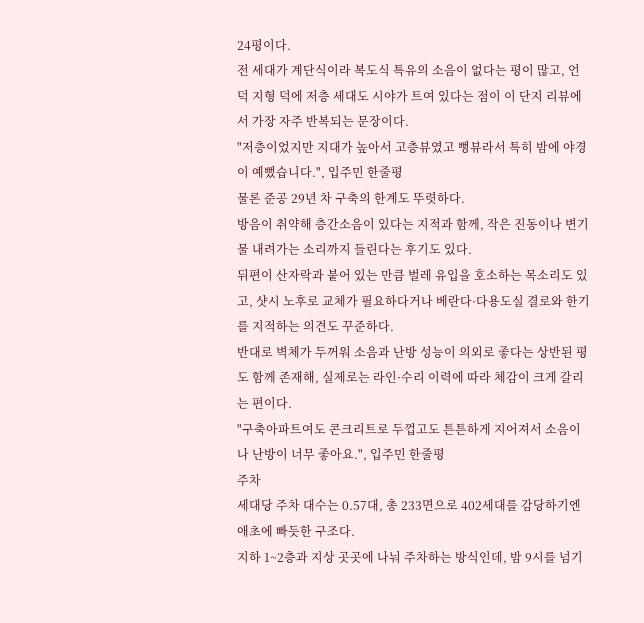24평이다.
전 세대가 계단식이라 복도식 특유의 소음이 없다는 평이 많고, 언덕 지형 덕에 저층 세대도 시야가 트여 있다는 점이 이 단지 리뷰에서 가장 자주 반복되는 문장이다.
"저층이었지만 지대가 높아서 고층뷰였고 뻥뷰라서 특히 밤에 야경이 예뻤습니다.", 입주민 한줄평
물론 준공 29년 차 구축의 한계도 뚜렷하다.
방음이 취약해 층간소음이 있다는 지적과 함께, 작은 진동이나 변기 물 내려가는 소리까지 들린다는 후기도 있다.
뒤편이 산자락과 붙어 있는 만큼 벌레 유입을 호소하는 목소리도 있고, 샷시 노후로 교체가 필요하다거나 베란다·다용도실 결로와 한기를 지적하는 의견도 꾸준하다.
반대로 벽체가 두꺼워 소음과 난방 성능이 의외로 좋다는 상반된 평도 함께 존재해, 실제로는 라인·수리 이력에 따라 체감이 크게 갈리는 편이다.
"구축아파트여도 콘크리트로 두껍고도 튼튼하게 지어져서 소음이나 난방이 너무 좋아요.", 입주민 한줄평
주차
세대당 주차 대수는 0.57대, 총 233면으로 402세대를 감당하기엔 애초에 빠듯한 구조다.
지하 1~2층과 지상 곳곳에 나눠 주차하는 방식인데, 밤 9시를 넘기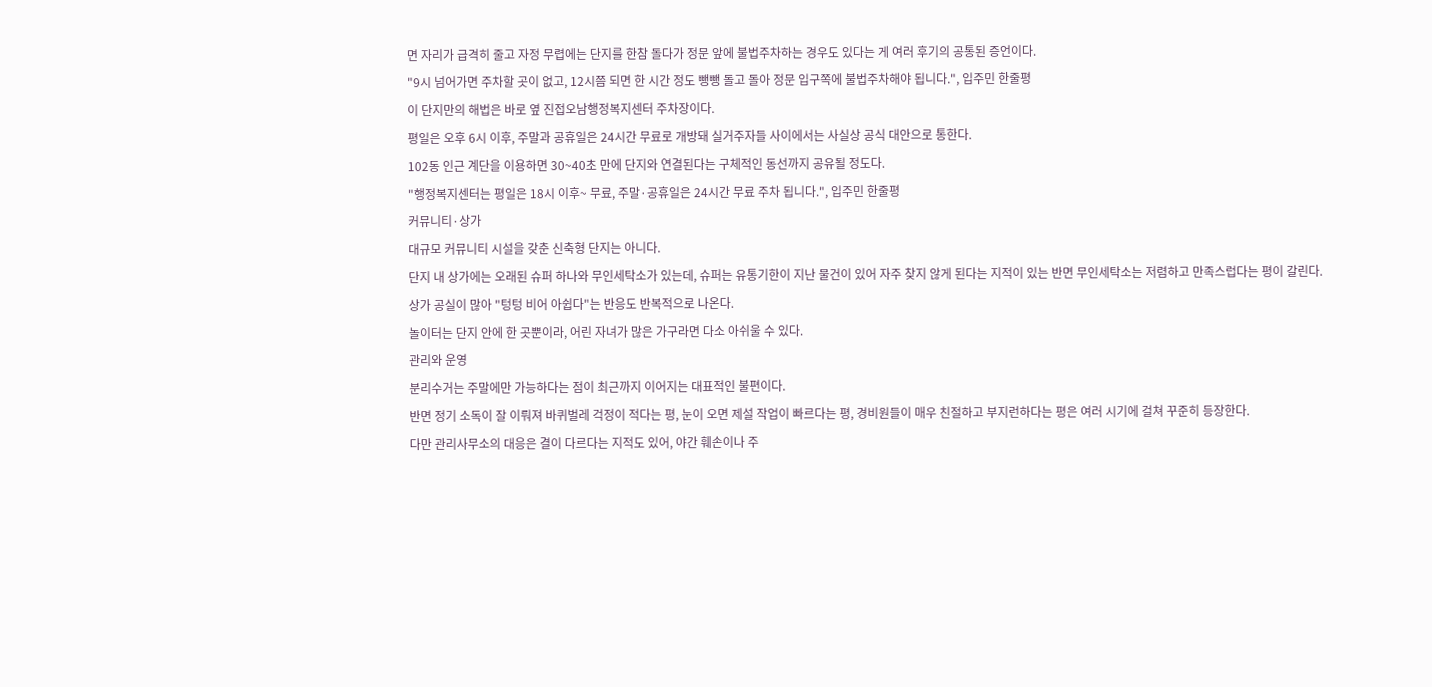면 자리가 급격히 줄고 자정 무렵에는 단지를 한참 돌다가 정문 앞에 불법주차하는 경우도 있다는 게 여러 후기의 공통된 증언이다.
"9시 넘어가면 주차할 곳이 없고, 12시쯤 되면 한 시간 정도 뺑뺑 돌고 돌아 정문 입구쪽에 불법주차해야 됩니다.", 입주민 한줄평
이 단지만의 해법은 바로 옆 진접오남행정복지센터 주차장이다.
평일은 오후 6시 이후, 주말과 공휴일은 24시간 무료로 개방돼 실거주자들 사이에서는 사실상 공식 대안으로 통한다.
102동 인근 계단을 이용하면 30~40초 만에 단지와 연결된다는 구체적인 동선까지 공유될 정도다.
"행정복지센터는 평일은 18시 이후~ 무료, 주말·공휴일은 24시간 무료 주차 됩니다.", 입주민 한줄평
커뮤니티·상가
대규모 커뮤니티 시설을 갖춘 신축형 단지는 아니다.
단지 내 상가에는 오래된 슈퍼 하나와 무인세탁소가 있는데, 슈퍼는 유통기한이 지난 물건이 있어 자주 찾지 않게 된다는 지적이 있는 반면 무인세탁소는 저렴하고 만족스럽다는 평이 갈린다.
상가 공실이 많아 "텅텅 비어 아쉽다"는 반응도 반복적으로 나온다.
놀이터는 단지 안에 한 곳뿐이라, 어린 자녀가 많은 가구라면 다소 아쉬울 수 있다.
관리와 운영
분리수거는 주말에만 가능하다는 점이 최근까지 이어지는 대표적인 불편이다.
반면 정기 소독이 잘 이뤄져 바퀴벌레 걱정이 적다는 평, 눈이 오면 제설 작업이 빠르다는 평, 경비원들이 매우 친절하고 부지런하다는 평은 여러 시기에 걸쳐 꾸준히 등장한다.
다만 관리사무소의 대응은 결이 다르다는 지적도 있어, 야간 훼손이나 주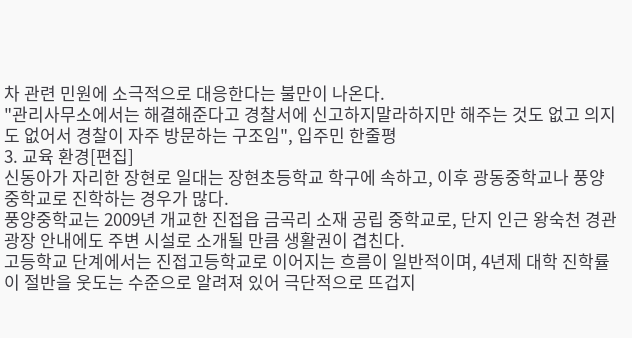차 관련 민원에 소극적으로 대응한다는 불만이 나온다.
"관리사무소에서는 해결해준다고 경찰서에 신고하지말라하지만 해주는 것도 없고 의지도 없어서 경찰이 자주 방문하는 구조임", 입주민 한줄평
3. 교육 환경[편집]
신동아가 자리한 장현로 일대는 장현초등학교 학구에 속하고, 이후 광동중학교나 풍양중학교로 진학하는 경우가 많다.
풍양중학교는 2009년 개교한 진접읍 금곡리 소재 공립 중학교로, 단지 인근 왕숙천 경관광장 안내에도 주변 시설로 소개될 만큼 생활권이 겹친다.
고등학교 단계에서는 진접고등학교로 이어지는 흐름이 일반적이며, 4년제 대학 진학률이 절반을 웃도는 수준으로 알려져 있어 극단적으로 뜨겁지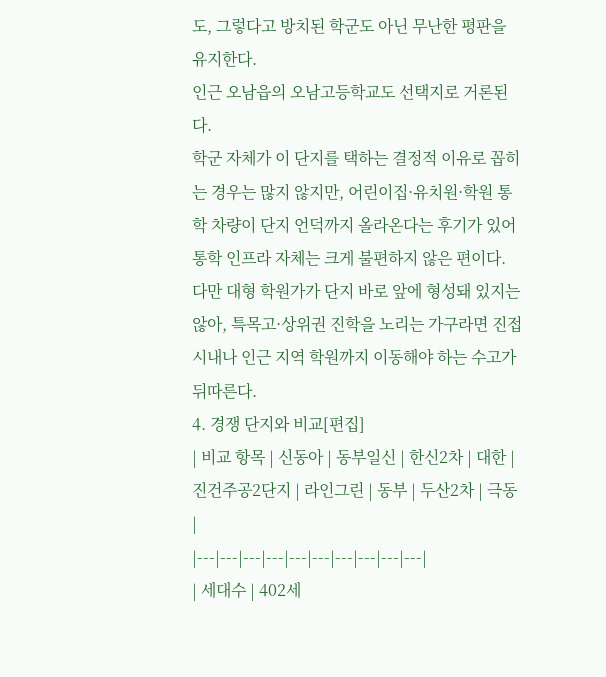도, 그렇다고 방치된 학군도 아닌 무난한 평판을 유지한다.
인근 오남읍의 오남고등학교도 선택지로 거론된다.
학군 자체가 이 단지를 택하는 결정적 이유로 꼽히는 경우는 많지 않지만, 어린이집·유치원·학원 통학 차량이 단지 언덕까지 올라온다는 후기가 있어 통학 인프라 자체는 크게 불편하지 않은 편이다.
다만 대형 학원가가 단지 바로 앞에 형성돼 있지는 않아, 특목고·상위권 진학을 노리는 가구라면 진접 시내나 인근 지역 학원까지 이동해야 하는 수고가 뒤따른다.
4. 경쟁 단지와 비교[편집]
| 비교 항목 | 신동아 | 동부일신 | 한신2차 | 대한 | 진건주공2단지 | 라인그린 | 동부 | 두산2차 | 극동 |
|---|---|---|---|---|---|---|---|---|---|
| 세대수 | 402세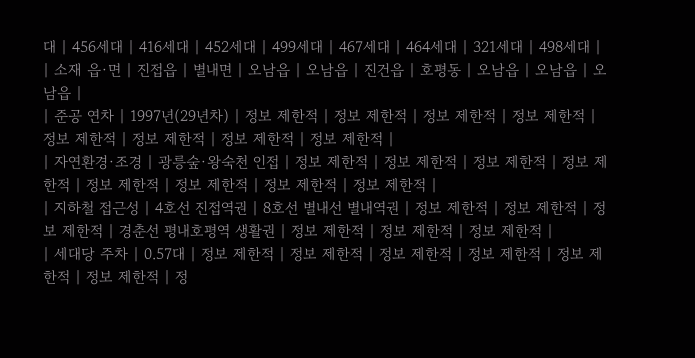대 | 456세대 | 416세대 | 452세대 | 499세대 | 467세대 | 464세대 | 321세대 | 498세대 |
| 소재 읍·면 | 진접읍 | 별내면 | 오남읍 | 오남읍 | 진건읍 | 호평동 | 오남읍 | 오남읍 | 오남읍 |
| 준공 연차 | 1997년(29년차) | 정보 제한적 | 정보 제한적 | 정보 제한적 | 정보 제한적 | 정보 제한적 | 정보 제한적 | 정보 제한적 | 정보 제한적 |
| 자연환경·조경 | 광릉숲·왕숙천 인접 | 정보 제한적 | 정보 제한적 | 정보 제한적 | 정보 제한적 | 정보 제한적 | 정보 제한적 | 정보 제한적 | 정보 제한적 |
| 지하철 접근성 | 4호선 진접역권 | 8호선 별내선 별내역권 | 정보 제한적 | 정보 제한적 | 정보 제한적 | 경춘선 평내호평역 생활권 | 정보 제한적 | 정보 제한적 | 정보 제한적 |
| 세대당 주차 | 0.57대 | 정보 제한적 | 정보 제한적 | 정보 제한적 | 정보 제한적 | 정보 제한적 | 정보 제한적 | 정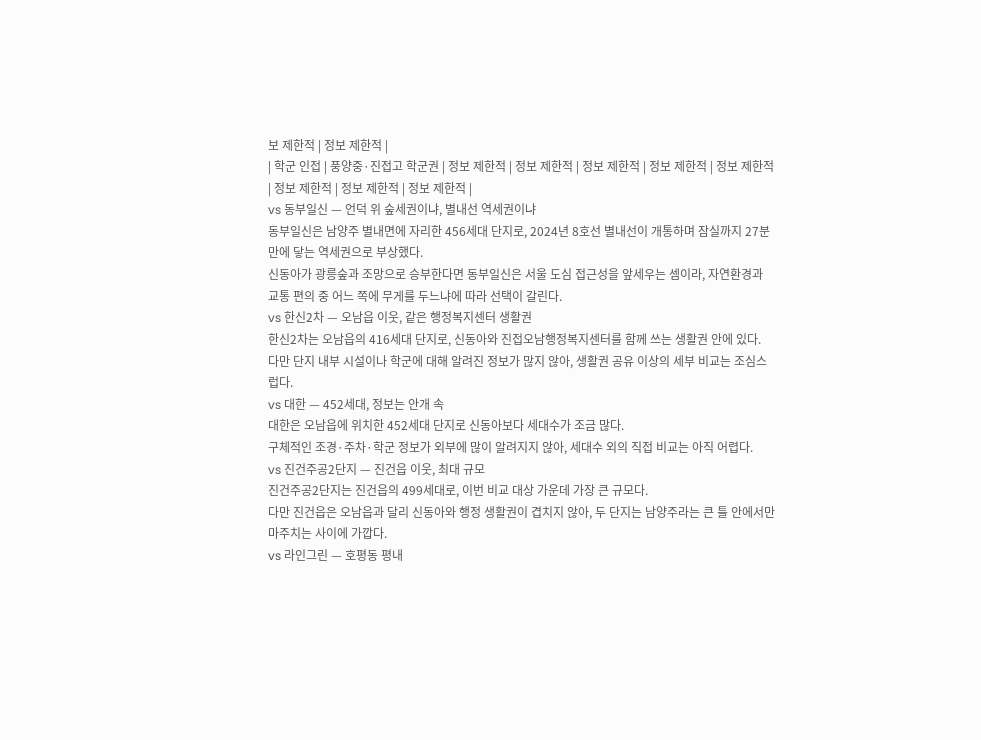보 제한적 | 정보 제한적 |
| 학군 인접 | 풍양중·진접고 학군권 | 정보 제한적 | 정보 제한적 | 정보 제한적 | 정보 제한적 | 정보 제한적 | 정보 제한적 | 정보 제한적 | 정보 제한적 |
vs 동부일신 — 언덕 위 숲세권이냐, 별내선 역세권이냐
동부일신은 남양주 별내면에 자리한 456세대 단지로, 2024년 8호선 별내선이 개통하며 잠실까지 27분 만에 닿는 역세권으로 부상했다.
신동아가 광릉숲과 조망으로 승부한다면 동부일신은 서울 도심 접근성을 앞세우는 셈이라, 자연환경과 교통 편의 중 어느 쪽에 무게를 두느냐에 따라 선택이 갈린다.
vs 한신2차 — 오남읍 이웃, 같은 행정복지센터 생활권
한신2차는 오남읍의 416세대 단지로, 신동아와 진접오남행정복지센터를 함께 쓰는 생활권 안에 있다.
다만 단지 내부 시설이나 학군에 대해 알려진 정보가 많지 않아, 생활권 공유 이상의 세부 비교는 조심스럽다.
vs 대한 — 452세대, 정보는 안개 속
대한은 오남읍에 위치한 452세대 단지로 신동아보다 세대수가 조금 많다.
구체적인 조경·주차·학군 정보가 외부에 많이 알려지지 않아, 세대수 외의 직접 비교는 아직 어렵다.
vs 진건주공2단지 — 진건읍 이웃, 최대 규모
진건주공2단지는 진건읍의 499세대로, 이번 비교 대상 가운데 가장 큰 규모다.
다만 진건읍은 오남읍과 달리 신동아와 행정 생활권이 겹치지 않아, 두 단지는 남양주라는 큰 틀 안에서만 마주치는 사이에 가깝다.
vs 라인그린 — 호평동 평내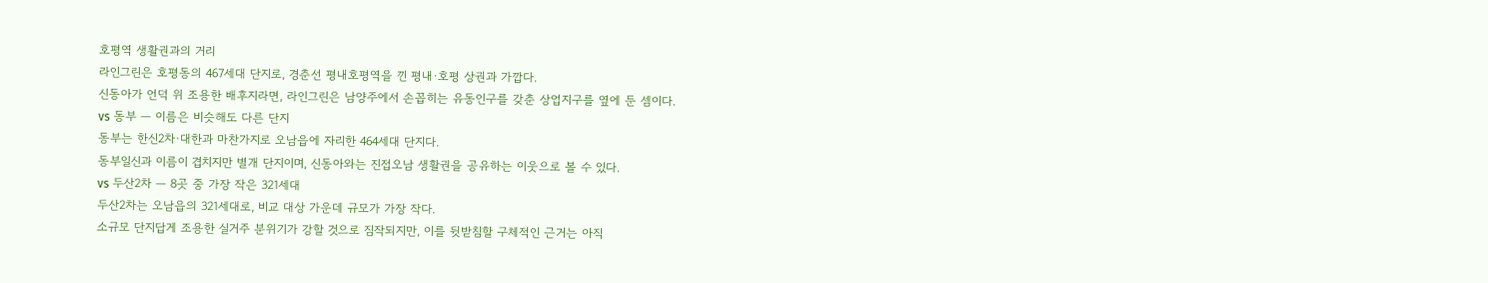호평역 생활권과의 거리
라인그린은 호평동의 467세대 단지로, 경춘선 평내호평역을 낀 평내·호평 상권과 가깝다.
신동아가 언덕 위 조용한 배후지라면, 라인그린은 남양주에서 손꼽히는 유동인구를 갖춘 상업지구를 옆에 둔 셈이다.
vs 동부 — 이름은 비슷해도 다른 단지
동부는 한신2차·대한과 마찬가지로 오남읍에 자리한 464세대 단지다.
동부일신과 이름이 겹치지만 별개 단지이며, 신동아와는 진접오남 생활권을 공유하는 이웃으로 볼 수 있다.
vs 두산2차 — 8곳 중 가장 작은 321세대
두산2차는 오남읍의 321세대로, 비교 대상 가운데 규모가 가장 작다.
소규모 단지답게 조용한 실거주 분위기가 강할 것으로 짐작되지만, 이를 뒷받침할 구체적인 근거는 아직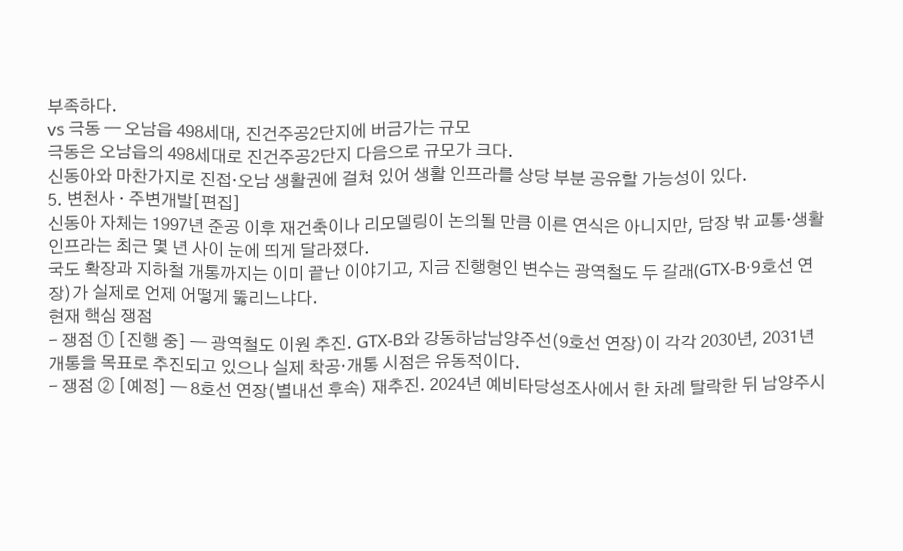부족하다.
vs 극동 — 오남읍 498세대, 진건주공2단지에 버금가는 규모
극동은 오남읍의 498세대로 진건주공2단지 다음으로 규모가 크다.
신동아와 마찬가지로 진접·오남 생활권에 걸쳐 있어 생활 인프라를 상당 부분 공유할 가능성이 있다.
5. 변천사 · 주변개발[편집]
신동아 자체는 1997년 준공 이후 재건축이나 리모델링이 논의될 만큼 이른 연식은 아니지만, 담장 밖 교통·생활 인프라는 최근 몇 년 사이 눈에 띄게 달라졌다.
국도 확장과 지하철 개통까지는 이미 끝난 이야기고, 지금 진행형인 변수는 광역철도 두 갈래(GTX-B·9호선 연장)가 실제로 언제 어떻게 뚫리느냐다.
현재 핵심 쟁점
- 쟁점 ① [진행 중] — 광역철도 이원 추진. GTX-B와 강동하남남양주선(9호선 연장)이 각각 2030년, 2031년 개통을 목표로 추진되고 있으나 실제 착공·개통 시점은 유동적이다.
- 쟁점 ② [예정] — 8호선 연장(별내선 후속) 재추진. 2024년 예비타당성조사에서 한 차례 탈락한 뒤 남양주시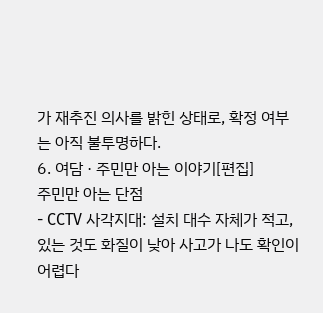가 재추진 의사를 밝힌 상태로, 확정 여부는 아직 불투명하다.
6. 여담 · 주민만 아는 이야기[편집]
주민만 아는 단점
- CCTV 사각지대: 설치 대수 자체가 적고, 있는 것도 화질이 낮아 사고가 나도 확인이 어렵다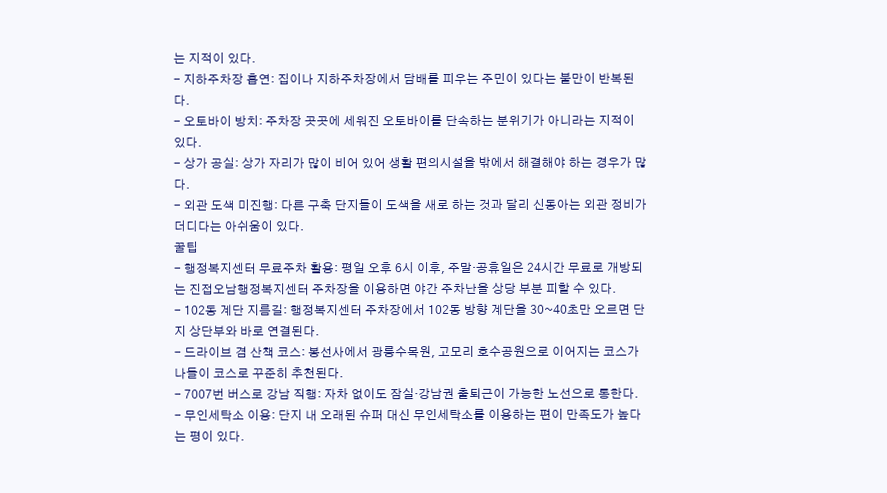는 지적이 있다.
- 지하주차장 흡연: 집이나 지하주차장에서 담배를 피우는 주민이 있다는 불만이 반복된다.
- 오토바이 방치: 주차장 곳곳에 세워진 오토바이를 단속하는 분위기가 아니라는 지적이 있다.
- 상가 공실: 상가 자리가 많이 비어 있어 생활 편의시설을 밖에서 해결해야 하는 경우가 많다.
- 외관 도색 미진행: 다른 구축 단지들이 도색을 새로 하는 것과 달리 신동아는 외관 정비가 더디다는 아쉬움이 있다.
꿀팁
- 행정복지센터 무료주차 활용: 평일 오후 6시 이후, 주말·공휴일은 24시간 무료로 개방되는 진접오남행정복지센터 주차장을 이용하면 야간 주차난을 상당 부분 피할 수 있다.
- 102동 계단 지름길: 행정복지센터 주차장에서 102동 방향 계단을 30~40초만 오르면 단지 상단부와 바로 연결된다.
- 드라이브 겸 산책 코스: 봉선사에서 광릉수목원, 고모리 호수공원으로 이어지는 코스가 나들이 코스로 꾸준히 추천된다.
- 7007번 버스로 강남 직행: 자차 없이도 잠실·강남권 출퇴근이 가능한 노선으로 통한다.
- 무인세탁소 이용: 단지 내 오래된 슈퍼 대신 무인세탁소를 이용하는 편이 만족도가 높다는 평이 있다.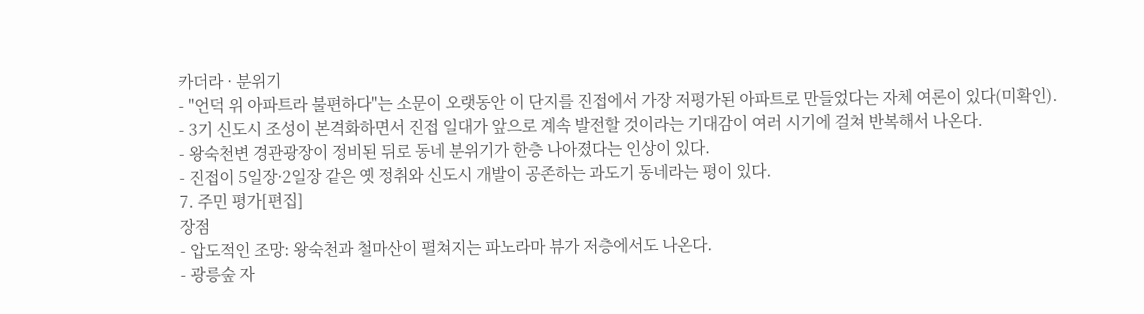카더라 · 분위기
- "언덕 위 아파트라 불편하다"는 소문이 오랫동안 이 단지를 진접에서 가장 저평가된 아파트로 만들었다는 자체 여론이 있다(미확인).
- 3기 신도시 조성이 본격화하면서 진접 일대가 앞으로 계속 발전할 것이라는 기대감이 여러 시기에 걸쳐 반복해서 나온다.
- 왕숙천변 경관광장이 정비된 뒤로 동네 분위기가 한층 나아졌다는 인상이 있다.
- 진접이 5일장·2일장 같은 옛 정취와 신도시 개발이 공존하는 과도기 동네라는 평이 있다.
7. 주민 평가[편집]
장점
- 압도적인 조망: 왕숙천과 철마산이 펼쳐지는 파노라마 뷰가 저층에서도 나온다.
- 광릉숲 자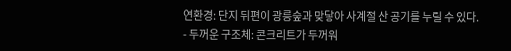연환경: 단지 뒤편이 광릉숲과 맞닿아 사계절 산 공기를 누릴 수 있다.
- 두꺼운 구조체: 콘크리트가 두꺼워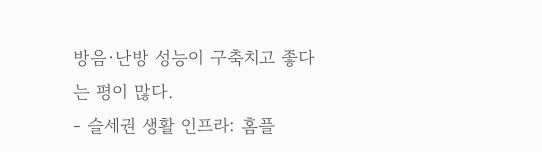방음·난방 성능이 구축치고 좋다는 평이 많다.
- 슬세권 생활 인프라: 홈플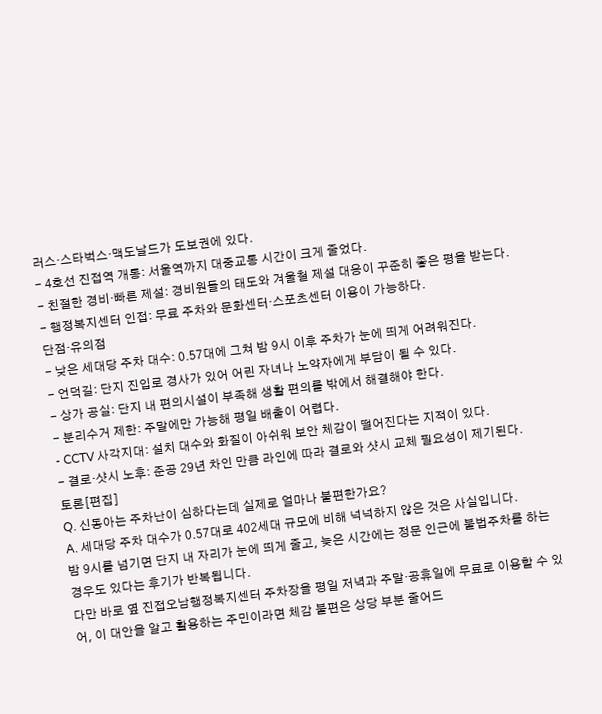러스·스타벅스·맥도날드가 도보권에 있다.
- 4호선 진접역 개통: 서울역까지 대중교통 시간이 크게 줄었다.
- 친절한 경비·빠른 제설: 경비원들의 태도와 겨울철 제설 대응이 꾸준히 좋은 평을 받는다.
- 행정복지센터 인접: 무료 주차와 문화센터·스포츠센터 이용이 가능하다.
단점·유의점
- 낮은 세대당 주차 대수: 0.57대에 그쳐 밤 9시 이후 주차가 눈에 띄게 어려워진다.
- 언덕길: 단지 진입로 경사가 있어 어린 자녀나 노약자에게 부담이 될 수 있다.
- 상가 공실: 단지 내 편의시설이 부족해 생활 편의를 밖에서 해결해야 한다.
- 분리수거 제한: 주말에만 가능해 평일 배출이 어렵다.
- CCTV 사각지대: 설치 대수와 화질이 아쉬워 보안 체감이 떨어진다는 지적이 있다.
- 결로·샷시 노후: 준공 29년 차인 만큼 라인에 따라 결로와 샷시 교체 필요성이 제기된다.
토론[편집]
Q. 신동아는 주차난이 심하다는데 실제로 얼마나 불편한가요?
A. 세대당 주차 대수가 0.57대로 402세대 규모에 비해 넉넉하지 않은 것은 사실입니다.
밤 9시를 넘기면 단지 내 자리가 눈에 띄게 줄고, 늦은 시간에는 정문 인근에 불법주차를 하는 경우도 있다는 후기가 반복됩니다.
다만 바로 옆 진접오남행정복지센터 주차장을 평일 저녁과 주말·공휴일에 무료로 이용할 수 있어, 이 대안을 알고 활용하는 주민이라면 체감 불편은 상당 부분 줄어드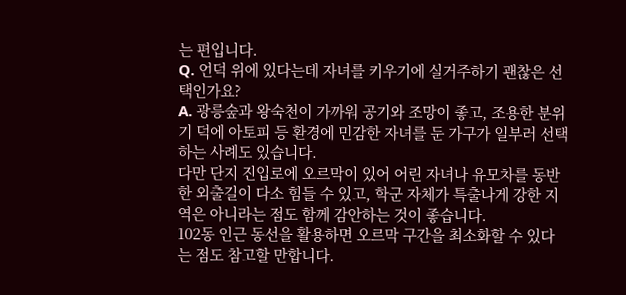는 편입니다.
Q. 언덕 위에 있다는데 자녀를 키우기에 실거주하기 괜찮은 선택인가요?
A. 광릉숲과 왕숙천이 가까워 공기와 조망이 좋고, 조용한 분위기 덕에 아토피 등 환경에 민감한 자녀를 둔 가구가 일부러 선택하는 사례도 있습니다.
다만 단지 진입로에 오르막이 있어 어린 자녀나 유모차를 동반한 외출길이 다소 힘들 수 있고, 학군 자체가 특출나게 강한 지역은 아니라는 점도 함께 감안하는 것이 좋습니다.
102동 인근 동선을 활용하면 오르막 구간을 최소화할 수 있다는 점도 참고할 만합니다.